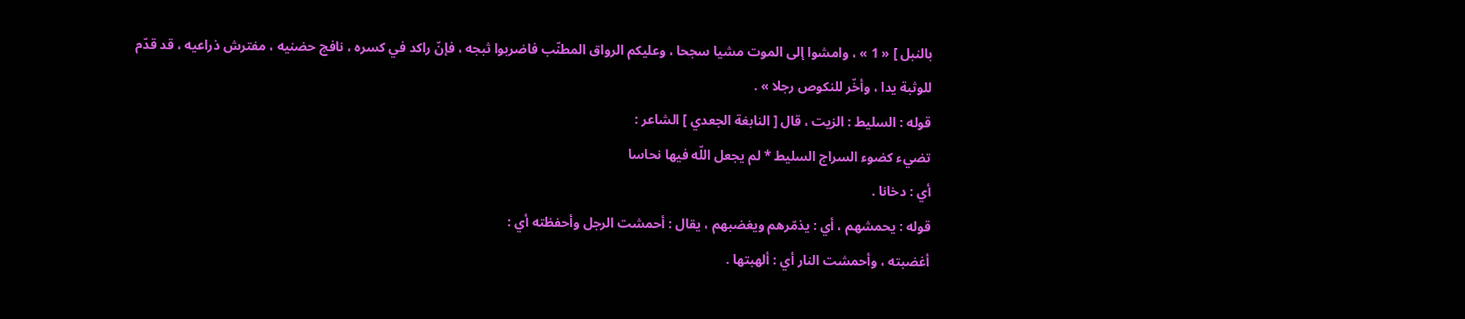بالنبل ] « 1 » ، وامشوا إلى الموت مشيا سجحا ، وعليكم الرواق المطنّب فاضربوا ثبجه ، فإنّ راكد في كسره ، نافج حضنيه ، مفترش ذراعيه ، قد قدّم للوثبة يدا ، وأخّر للنكوص رجلا » .
قوله : السليط : الزيت ، قال [ النابغة الجعدي ] الشاعر :
تضيء كضوء السراج السليط * لم يجعل اللّه فيها نحاسا
أي : دخانا .
قوله : يحمشهم ، أي : يذمّرهم ويغضبهم ، يقال : أحمشت الرجل وأحفظته أي :
أغضبته ، وأحمشت النار أي : ألهبتها .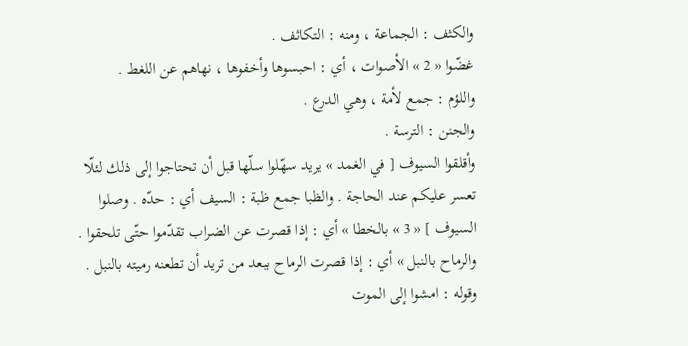والكثف : الجماعة ، ومنه : التكاثف .
غضّوا « 2 » الأصوات ، أي : احبسوها وأخفوها ، نهاهم عن اللغط .
واللؤم : جمع لأمة ، وهي الدرع .
والجنن : الترسة .
وأقلقوا السيوف [ في الغمد » يريد سهّلوا سلّها قبل أن تحتاجوا إلى ذلك لئلّا تعسر عليكم عند الحاجة . والظبا جمع ظبة : السيف أي : حدّه . وصلوا السيوف ] « 3 » بالخطا » أي : إذا قصرت عن الضراب تقدّموا حتّى تلحقوا .
والرماح بالنبل » أي : إذا قصرت الرماح ببعد من تريد أن تطعنه رميته بالنبل .
وقوله : امشوا إلى الموت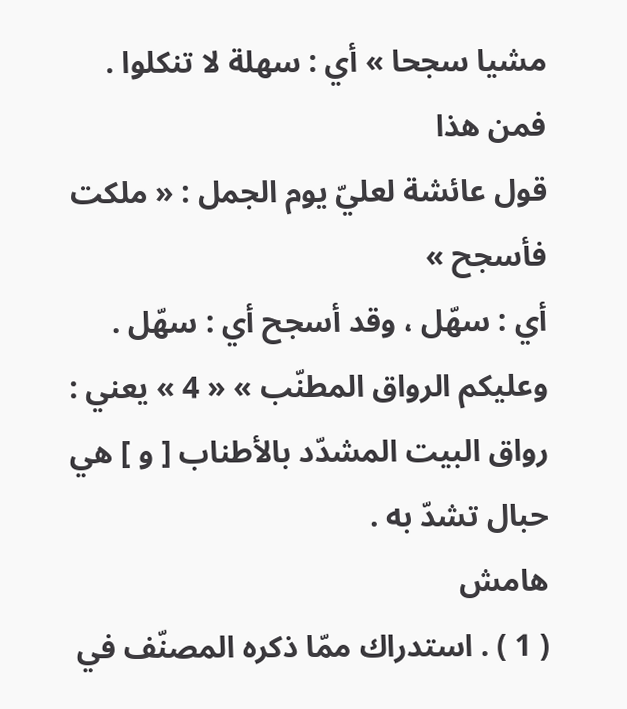مشيا سجحا » أي : سهلة لا تنكلوا . فمن هذا
قول عائشة لعليّ يوم الجمل : « ملكت فأسجح »
أي : سهّل ، وقد أسجح أي : سهّل .
وعليكم الرواق المطنّب » « 4 » يعني : رواق البيت المشدّد بالأطناب [ و ] هي حبال تشدّ به .
هامش
( 1 ) . استدراك ممّا ذكره المصنّف في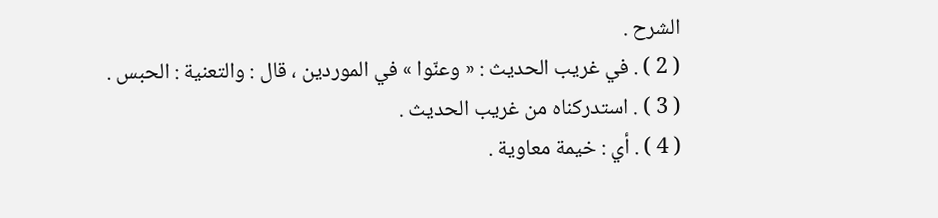الشرح .
( 2 ) . في غريب الحديث : « وعنّوا » في الموردين ، قال : والتعنية : الحبس .
( 3 ) . استدركناه من غريب الحديث .
( 4 ) . أي : خيمة معاوية .